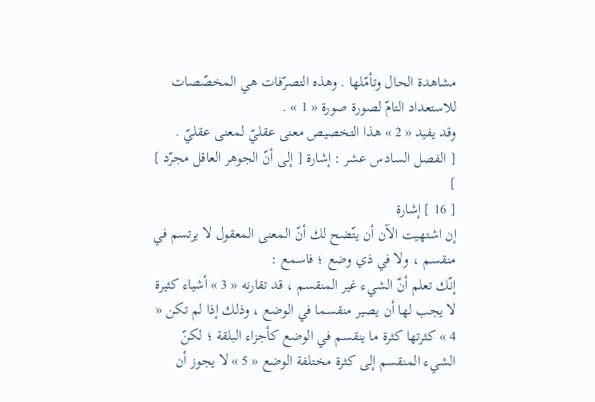مشاهدة الحال وتأمّلها . وهذه التصرّفات هي المخصّصات للاستعداد التامّ لصورة صورة « 1 » .
وقد يفيد « 2 » هذا التخصيص معنى عقليّ لمعنى عقليّ .
[ الفصل السادس عشر : إشارة [ إلى أنّ الجوهر العاقل مجرّد ] ]
[ 16 ] إشارة
إن اشتهيت الآن أن يتّضح لك أنّ المعنى المعقول لا يرتسم في منقسم ، ولا في ذي وضع ؛ فاسمع :
إنّك تعلم أنّ الشيء غير المنقسم ، قد تقارنه « 3 » أشياء كثيرة لا يجب لها أن يصير منقسما في الوضع ، وذلك إذا لم تكن « 4 » كثرتها كثرة ما ينقسم في الوضع كأجزاء البلقة ؛ لكنّ الشيء المنقسم إلى كثرة مختلفة الوضع « 5 » لا يجوز أن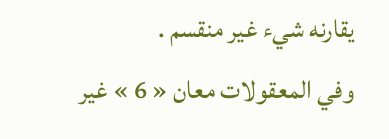يقارنه شيء غير منقسم .
وفي المعقولات معان « 6 » غير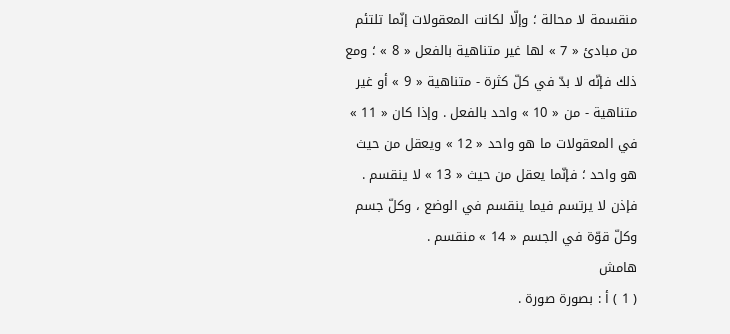منقسمة لا محالة ؛ وإلّا لكانت المعقولات إنّما تلتئم من مبادئ « 7 » لها غير متناهية بالفعل « 8 » ؛ ومع ذلك فإنّه لا بدّ في كلّ كثرة - متناهية « 9 » أو غير متناهية - من « 10 » واحد بالفعل . وإذا كان « 11 » في المعقولات ما هو واحد « 12 » ويعقل من حيث هو واحد ؛ فإنّما يعقل من حيث « 13 » لا ينقسم . فإذن لا يرتسم فيما ينقسم في الوضع ، وكلّ جسم وكلّ قوّة في الجسم « 14 » منقسم .
هامش
( 1 ) أ : بصورة صورة .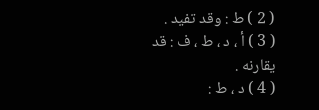( 2 ) ط : وقد تفيد .
( 3 ) أ ، د ، ط ، ف : قد يقارنه .
( 4 ) د ، ط :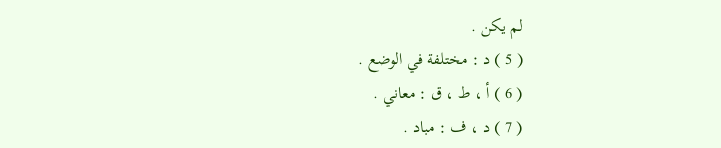لم يكن .
( 5 ) د : مختلفة في الوضع .
( 6 ) أ ، ط ، ق : معاني .
( 7 ) د ، ف : مباد .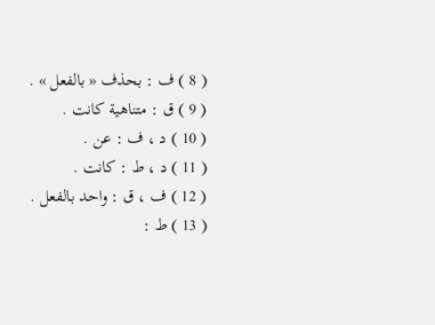( 8 ) ف : بحذف « بالفعل » .
( 9 ) ق : متناهية كانت .
( 10 ) د ، ف : عن .
( 11 ) د ، ط : كانت .
( 12 ) ف ، ق : واحد بالفعل .
( 13 ) ط :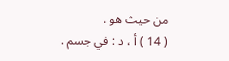من حيث هو .
( 14 ) أ ، د : في جسم .